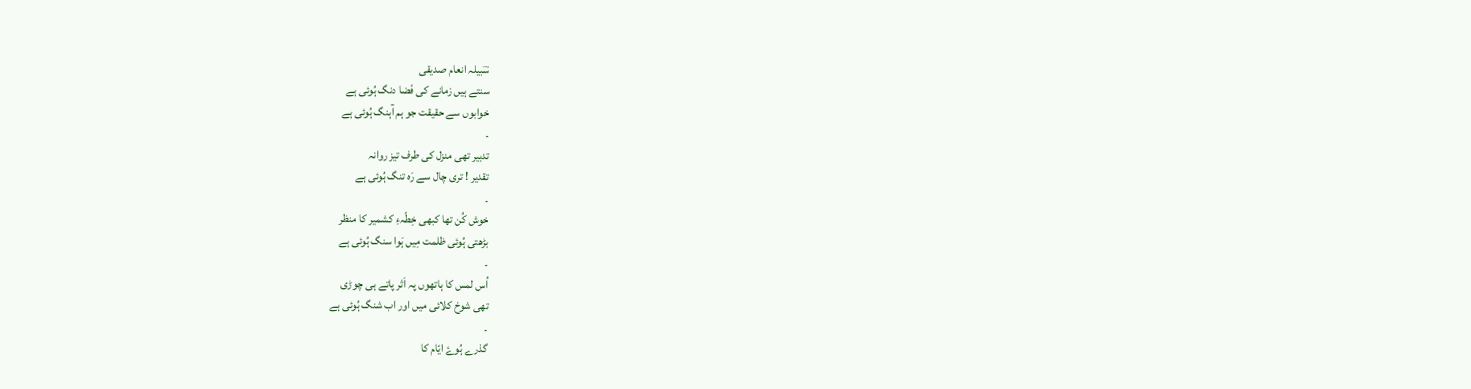سؔبیلہ انعام صدیقی
سنتے ہیں زمانے کی فَضا دنگ ہُوئی ہے
خوابوں سے حقیقت جو ہم آہنگ ہُوئی ہے
۔
تدبیر تھی منزل کی طرف تیز روانہ
تقدیر ! تری چال سے رَہ تنگ ہُوئی ہے
۔
خوش کُن تھا کبھی خِطّہءِ کشمیر کا منظر
بڑھتی ہُوئی ظلمت مِیں ہَوا سنگ ہُوئی ہے
۔
اُس لمس کا ہاتھوں پہ اَثر پاتے ہی چوڑی
تھی شوخ کلائی میں اور اب شنگ ہُوئی ہے
۔
گذرے ہُوۓ ایّام کا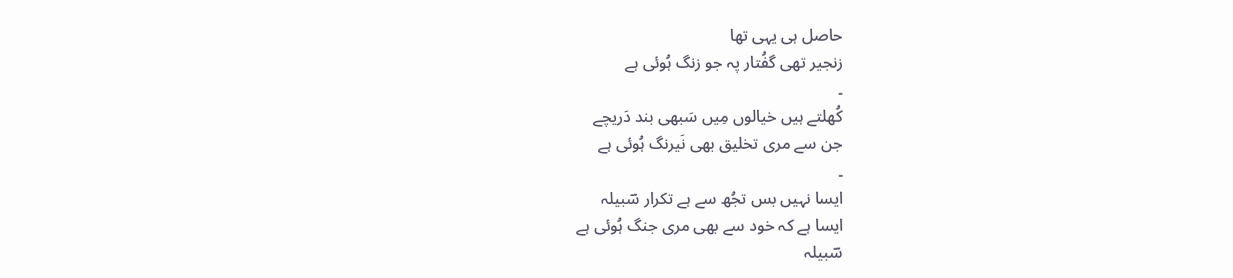حاصل ہی یہی تھا
زنجیر تھی گفُتار پہ جو زنگ ہُوئی ہے
۔
کُھلتے ہیں خیالوں مِیں سَبھی بند دَریچے
جن سے مری تخلیق بھی نَیرنگ ہُوئی ہے
۔
ایسا نہیں بس تجُھ سے ہے تکرار سؔبیلہ
ایسا ہے کہ خود سے بھی مری جنگ ہُوئی ہے
سؔبیلہ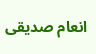انعام صدیقی